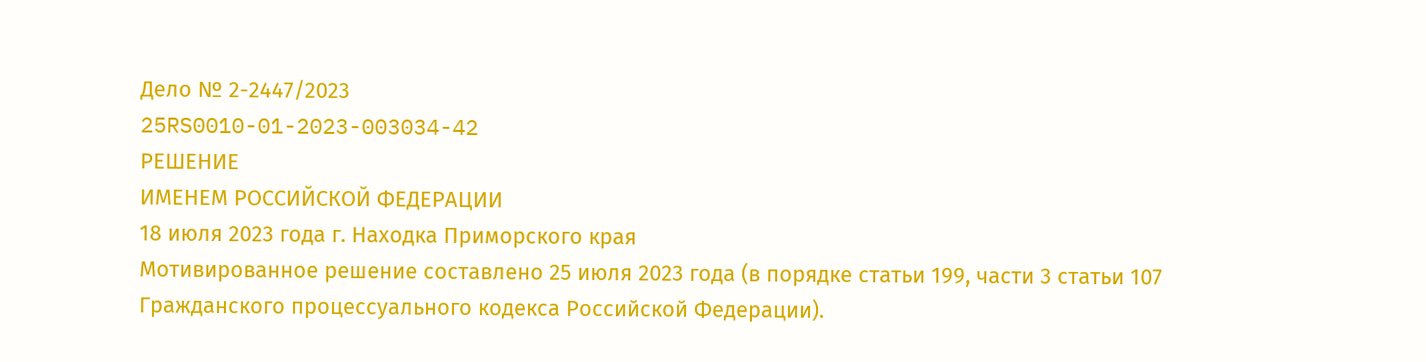Дело № 2-2447/2023
25RS0010-01-2023-003034-42
РЕШЕНИЕ
ИМЕНЕМ РОССИЙСКОЙ ФЕДЕРАЦИИ
18 июля 2023 года г. Находка Приморского края
Мотивированное решение составлено 25 июля 2023 года (в порядке статьи 199, части 3 статьи 107 Гражданского процессуального кодекса Российской Федерации).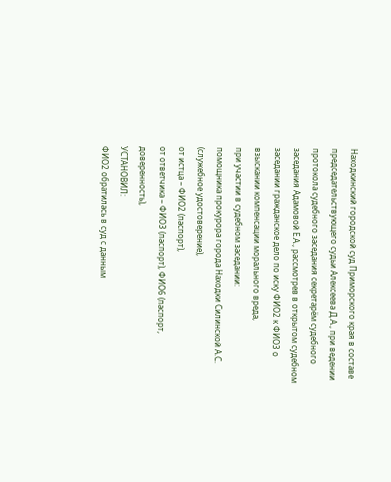Находкинский городской суд Приморского края в составе председательствующего судьи Алексеева Д.А., при ведении протокола судебного заседания секретарём судебного заседания Адамовой Е.А., рассмотрев в открытом судебном заседании гражданское дело по иску ФИО2 к ФИО3 о взыскании компенсации морального вреда,
при участии в судебном заседании:
помощника прокурора города Находки Силинской А.С. (служебное удостоверение),
от истца – ФИО2 (паспорт),
от ответчика – ФИО3 (паспорт), ФИО6 (паспорт, доверенность),
УСТАНОВИЛ:
ФИО2 обратилась в суд с данным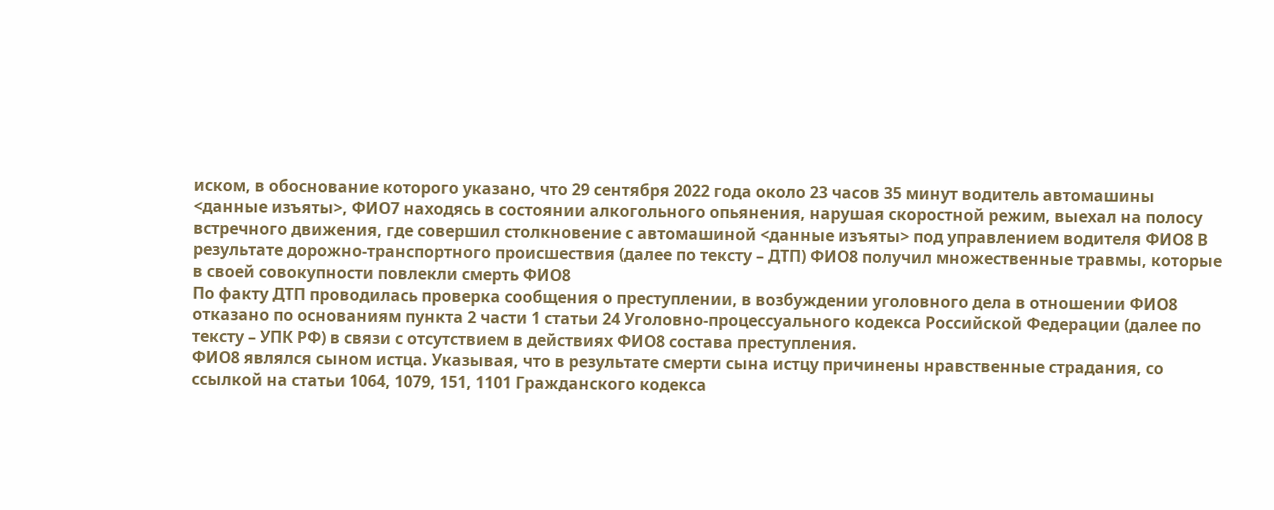иском, в обоснование которого указано, что 29 сентября 2022 года около 23 часов 35 минут водитель автомашины <данные изъяты>, ФИО7 находясь в состоянии алкогольного опьянения, нарушая скоростной режим, выехал на полосу встречного движения, где совершил столкновение с автомашиной <данные изъяты> под управлением водителя ФИО8 В результате дорожно-транспортного происшествия (далее по тексту – ДТП) ФИО8 получил множественные травмы, которые в своей совокупности повлекли смерть ФИО8
По факту ДТП проводилась проверка сообщения о преступлении, в возбуждении уголовного дела в отношении ФИО8 отказано по основаниям пункта 2 части 1 статьи 24 Уголовно-процессуального кодекса Российской Федерации (далее по тексту – УПК РФ) в связи с отсутствием в действиях ФИО8 состава преступления.
ФИО8 являлся сыном истца. Указывая, что в результате смерти сына истцу причинены нравственные страдания, со ссылкой на статьи 1064, 1079, 151, 1101 Гражданского кодекса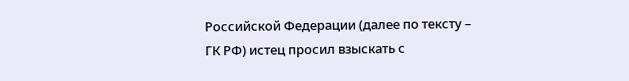Российской Федерации (далее по тексту – ГК РФ) истец просил взыскать с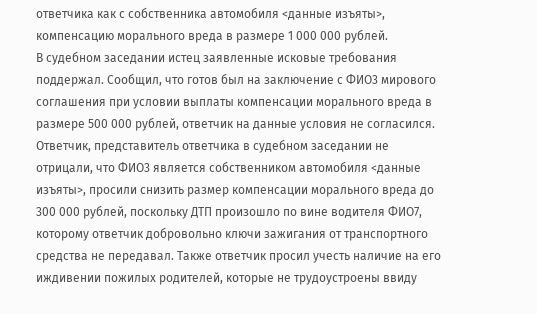ответчика как с собственника автомобиля <данные изъяты>, компенсацию морального вреда в размере 1 000 000 рублей.
В судебном заседании истец заявленные исковые требования поддержал. Сообщил, что готов был на заключение с ФИО3 мирового соглашения при условии выплаты компенсации морального вреда в размере 500 000 рублей, ответчик на данные условия не согласился.
Ответчик, представитель ответчика в судебном заседании не отрицали, что ФИО3 является собственником автомобиля <данные изъяты>, просили снизить размер компенсации морального вреда до 300 000 рублей, поскольку ДТП произошло по вине водителя ФИО7, которому ответчик добровольно ключи зажигания от транспортного средства не передавал. Также ответчик просил учесть наличие на его иждивении пожилых родителей, которые не трудоустроены ввиду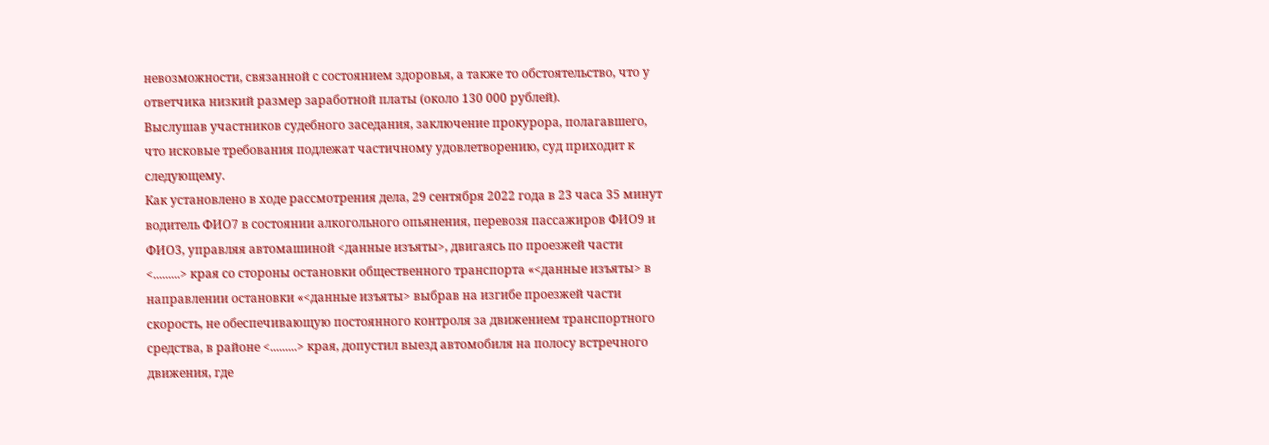невозможности, связанной с состоянием здоровья, а также то обстоятельство, что у ответчика низкий размер заработной платы (около 130 000 рублей).
Выслушав участников судебного заседания, заключение прокурора, полагавшего, что исковые требования подлежат частичному удовлетворению, суд приходит к следующему.
Как установлено в ходе рассмотрения дела, 29 сентября 2022 года в 23 часа 35 минут водитель ФИО7 в состоянии алкогольного опьянения, перевозя пассажиров ФИО9 и ФИО3, управляя автомашиной <данные изъяты>, двигаясь по проезжей части <.........> края со стороны остановки общественного транспорта «<данные изъяты> в направлении остановки «<данные изъяты> выбрав на изгибе проезжей части скорость, не обеспечивающую постоянного контроля за движением транспортного средства, в районе <.........> края, допустил выезд автомобиля на полосу встречного движения, где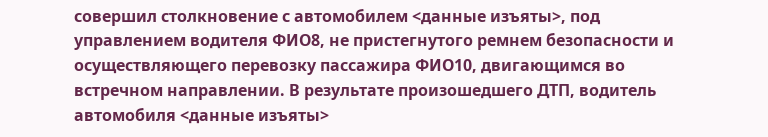совершил столкновение с автомобилем <данные изъяты>, под управлением водителя ФИО8, не пристегнутого ремнем безопасности и осуществляющего перевозку пассажира ФИО10, двигающимся во встречном направлении. В результате произошедшего ДТП, водитель автомобиля <данные изъяты>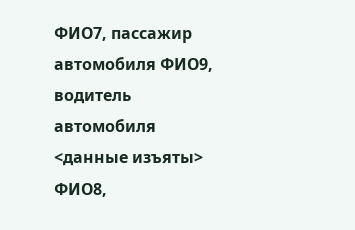ФИО7, пассажир автомобиля ФИО9, водитель автомобиля <данные изъяты> ФИО8,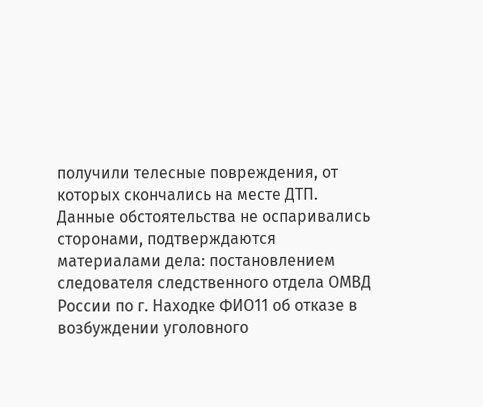получили телесные повреждения, от которых скончались на месте ДТП.
Данные обстоятельства не оспаривались сторонами, подтверждаются материалами дела: постановлением следователя следственного отдела ОМВД России по г. Находке ФИО11 об отказе в возбуждении уголовного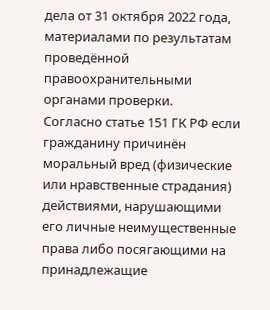дела от 31 октября 2022 года, материалами по результатам проведённой правоохранительными органами проверки.
Согласно статье 151 ГК РФ если гражданину причинён моральный вред (физические или нравственные страдания) действиями, нарушающими его личные неимущественные права либо посягающими на принадлежащие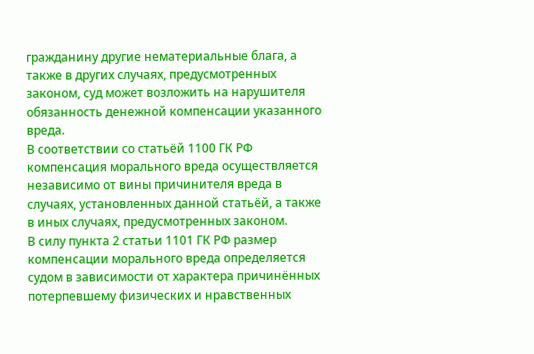гражданину другие нематериальные блага, а также в других случаях, предусмотренных законом, суд может возложить на нарушителя обязанность денежной компенсации указанного вреда.
В соответствии со статьёй 1100 ГК РФ компенсация морального вреда осуществляется независимо от вины причинителя вреда в случаях, установленных данной статьёй, а также в иных случаях, предусмотренных законом.
В силу пункта 2 статьи 1101 ГК РФ размер компенсации морального вреда определяется судом в зависимости от характера причинённых потерпевшему физических и нравственных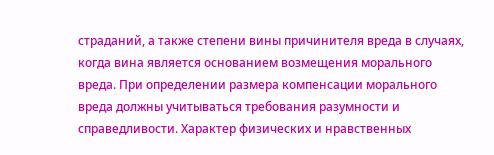страданий, а также степени вины причинителя вреда в случаях, когда вина является основанием возмещения морального вреда. При определении размера компенсации морального вреда должны учитываться требования разумности и справедливости. Характер физических и нравственных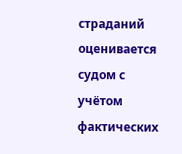страданий оценивается судом с учётом фактических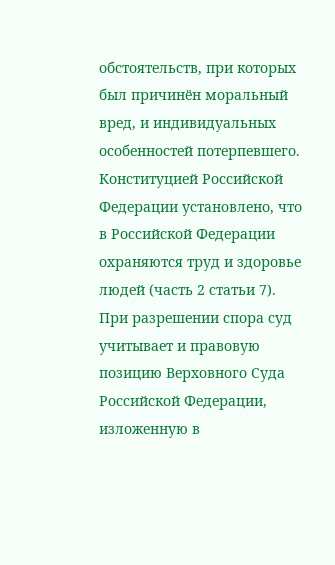обстоятельств, при которых был причинён моральный вред, и индивидуальных особенностей потерпевшего.
Конституцией Российской Федерации установлено, что в Российской Федерации охраняются труд и здоровье людей (часть 2 статьи 7).
При разрешении спора суд учитывает и правовую позицию Верховного Суда Российской Федерации, изложенную в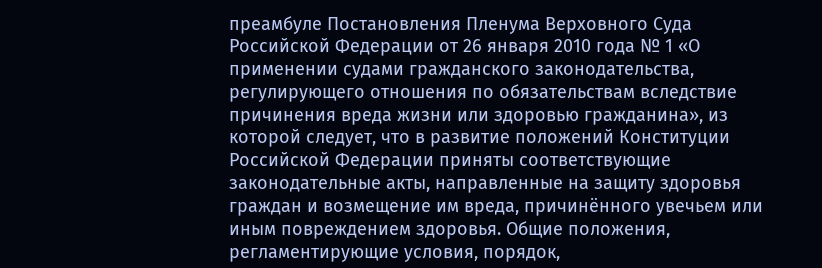преамбуле Постановления Пленума Верховного Суда Российской Федерации от 26 января 2010 года № 1 «О применении судами гражданского законодательства, регулирующего отношения по обязательствам вследствие причинения вреда жизни или здоровью гражданина», из которой следует, что в развитие положений Конституции Российской Федерации приняты соответствующие законодательные акты, направленные на защиту здоровья граждан и возмещение им вреда, причинённого увечьем или иным повреждением здоровья. Общие положения, регламентирующие условия, порядок,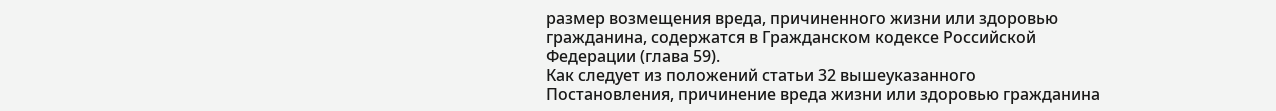размер возмещения вреда, причиненного жизни или здоровью гражданина, содержатся в Гражданском кодексе Российской Федерации (глава 59).
Как следует из положений статьи 32 вышеуказанного Постановления, причинение вреда жизни или здоровью гражданина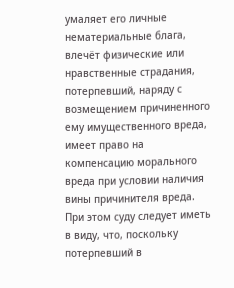умаляет его личные нематериальные блага, влечёт физические или нравственные страдания, потерпевший, наряду с возмещением причиненного ему имущественного вреда, имеет право на компенсацию морального вреда при условии наличия вины причинителя вреда. При этом суду следует иметь в виду, что, поскольку потерпевший в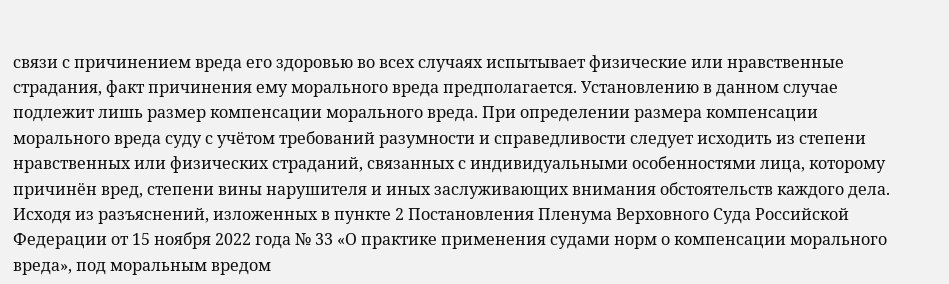связи с причинением вреда его здоровью во всех случаях испытывает физические или нравственные страдания, факт причинения ему морального вреда предполагается. Установлению в данном случае подлежит лишь размер компенсации морального вреда. При определении размера компенсации морального вреда суду с учётом требований разумности и справедливости следует исходить из степени нравственных или физических страданий, связанных с индивидуальными особенностями лица, которому причинён вред, степени вины нарушителя и иных заслуживающих внимания обстоятельств каждого дела.
Исходя из разъяснений, изложенных в пункте 2 Постановления Пленума Верховного Суда Российской Федерации от 15 ноября 2022 года № 33 «О практике применения судами норм о компенсации морального вреда», под моральным вредом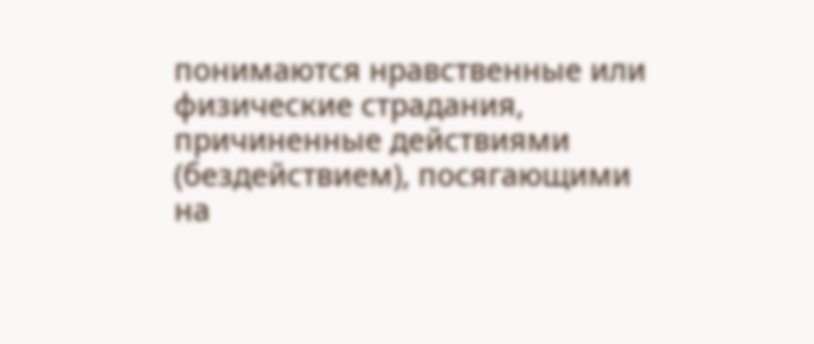понимаются нравственные или физические страдания, причиненные действиями (бездействием), посягающими на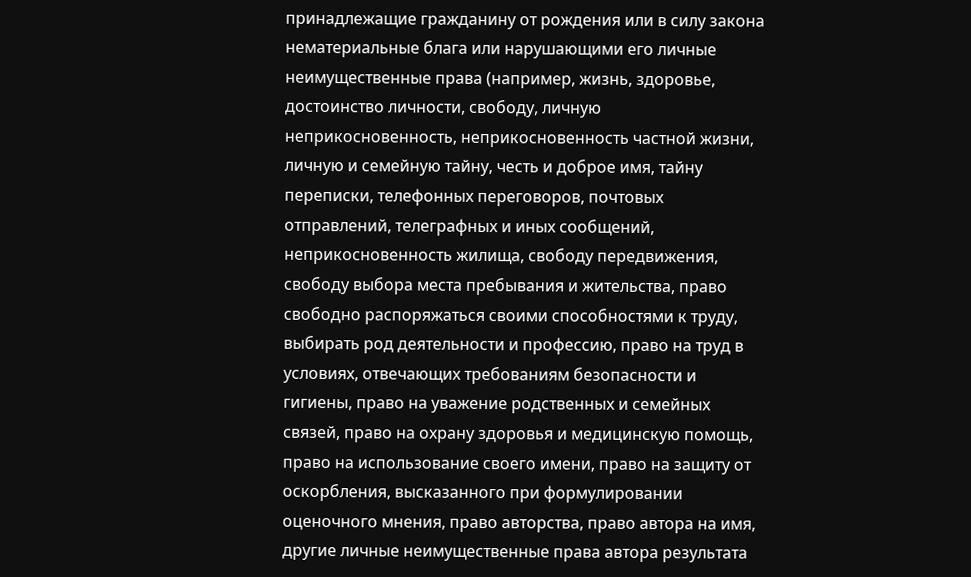принадлежащие гражданину от рождения или в силу закона нематериальные блага или нарушающими его личные неимущественные права (например, жизнь, здоровье, достоинство личности, свободу, личную неприкосновенность, неприкосновенность частной жизни, личную и семейную тайну, честь и доброе имя, тайну переписки, телефонных переговоров, почтовых отправлений, телеграфных и иных сообщений, неприкосновенность жилища, свободу передвижения, свободу выбора места пребывания и жительства, право свободно распоряжаться своими способностями к труду, выбирать род деятельности и профессию, право на труд в условиях, отвечающих требованиям безопасности и гигиены, право на уважение родственных и семейных связей, право на охрану здоровья и медицинскую помощь, право на использование своего имени, право на защиту от оскорбления, высказанного при формулировании оценочного мнения, право авторства, право автора на имя, другие личные неимущественные права автора результата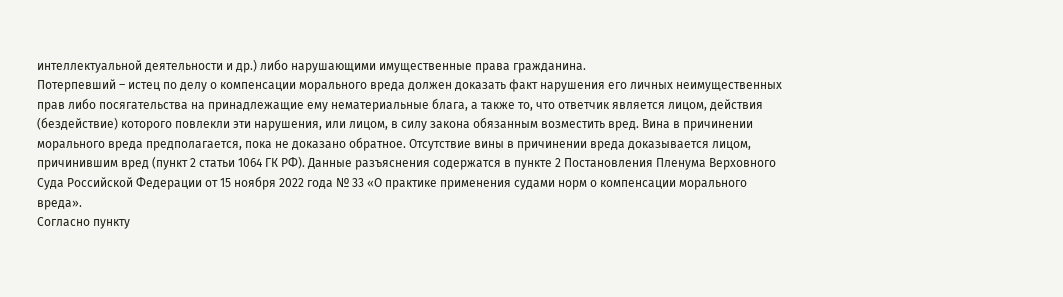интеллектуальной деятельности и др.) либо нарушающими имущественные права гражданина.
Потерпевший – истец по делу о компенсации морального вреда должен доказать факт нарушения его личных неимущественных прав либо посягательства на принадлежащие ему нематериальные блага, а также то, что ответчик является лицом, действия (бездействие) которого повлекли эти нарушения, или лицом, в силу закона обязанным возместить вред. Вина в причинении морального вреда предполагается, пока не доказано обратное. Отсутствие вины в причинении вреда доказывается лицом, причинившим вред (пункт 2 статьи 1064 ГК РФ). Данные разъяснения содержатся в пункте 2 Постановления Пленума Верховного Суда Российской Федерации от 15 ноября 2022 года № 33 «О практике применения судами норм о компенсации морального вреда».
Согласно пункту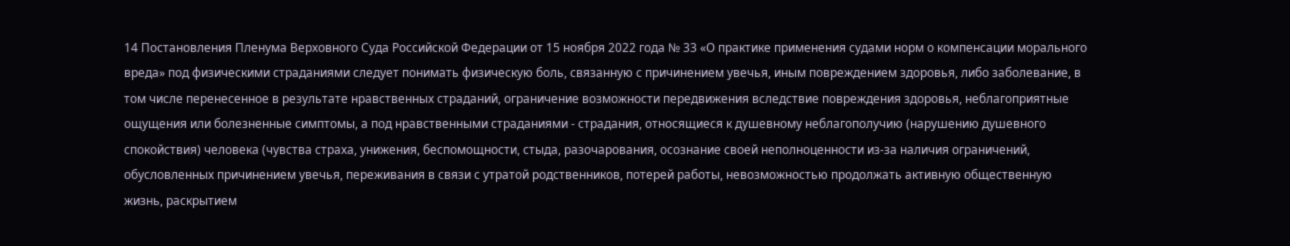14 Постановления Пленума Верховного Суда Российской Федерации от 15 ноября 2022 года № 33 «О практике применения судами норм о компенсации морального вреда» под физическими страданиями следует понимать физическую боль, связанную с причинением увечья, иным повреждением здоровья, либо заболевание, в том числе перенесенное в результате нравственных страданий, ограничение возможности передвижения вследствие повреждения здоровья, неблагоприятные ощущения или болезненные симптомы, а под нравственными страданиями - страдания, относящиеся к душевному неблагополучию (нарушению душевного спокойствия) человека (чувства страха, унижения, беспомощности, стыда, разочарования, осознание своей неполноценности из-за наличия ограничений, обусловленных причинением увечья, переживания в связи с утратой родственников, потерей работы, невозможностью продолжать активную общественную жизнь, раскрытием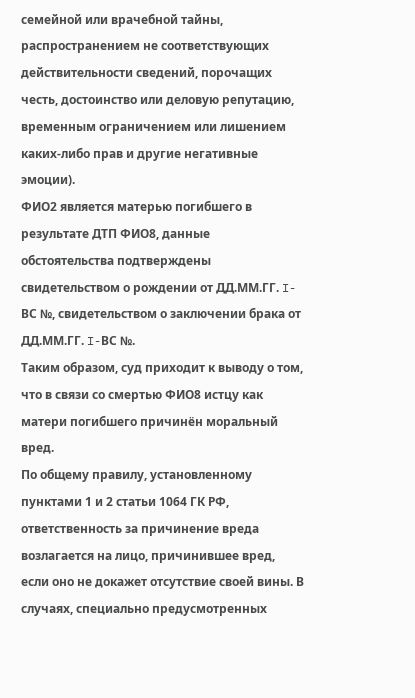семейной или врачебной тайны, распространением не соответствующих действительности сведений, порочащих честь, достоинство или деловую репутацию, временным ограничением или лишением каких-либо прав и другие негативные эмоции).
ФИО2 является матерью погибшего в результате ДТП ФИО8, данные обстоятельства подтверждены свидетельством о рождении от ДД.ММ.ГГ. I-ВС №, свидетельством о заключении брака от ДД.ММ.ГГ. I-ВС №.
Таким образом, суд приходит к выводу о том, что в связи со смертью ФИО8 истцу как матери погибшего причинён моральный вред.
По общему правилу, установленному пунктами 1 и 2 статьи 1064 ГК РФ, ответственность за причинение вреда возлагается на лицо, причинившее вред, если оно не докажет отсутствие своей вины. В случаях, специально предусмотренных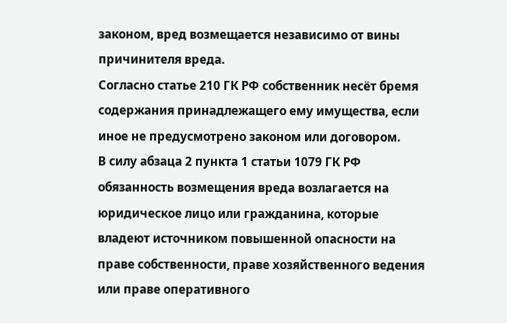законом, вред возмещается независимо от вины причинителя вреда.
Согласно статье 210 ГК РФ собственник несёт бремя содержания принадлежащего ему имущества, если иное не предусмотрено законом или договором.
В силу абзаца 2 пункта 1 статьи 1079 ГК РФ обязанность возмещения вреда возлагается на юридическое лицо или гражданина, которые владеют источником повышенной опасности на праве собственности, праве хозяйственного ведения или праве оперативного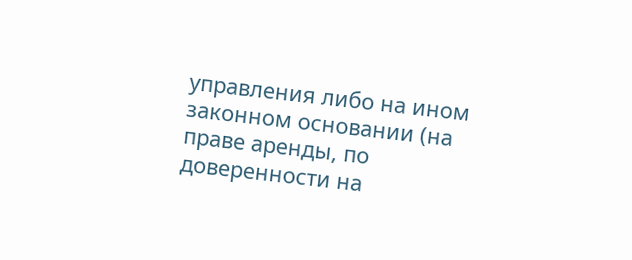управления либо на ином законном основании (на праве аренды, по доверенности на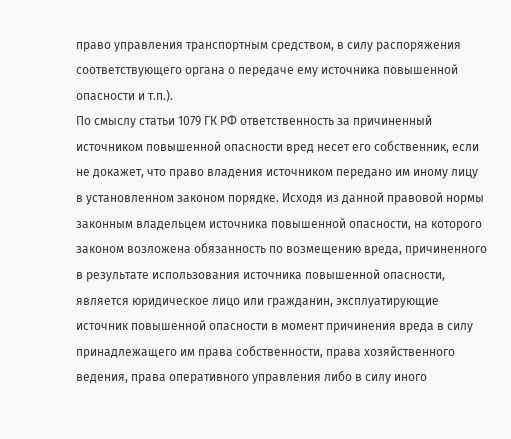право управления транспортным средством, в силу распоряжения соответствующего органа о передаче ему источника повышенной опасности и т.п.).
По смыслу статьи 1079 ГК РФ ответственность за причиненный источником повышенной опасности вред несет его собственник, если не докажет, что право владения источником передано им иному лицу в установленном законом порядке. Исходя из данной правовой нормы законным владельцем источника повышенной опасности, на которого законом возложена обязанность по возмещению вреда, причиненного в результате использования источника повышенной опасности, является юридическое лицо или гражданин, эксплуатирующие источник повышенной опасности в момент причинения вреда в силу принадлежащего им права собственности, права хозяйственного ведения, права оперативного управления либо в силу иного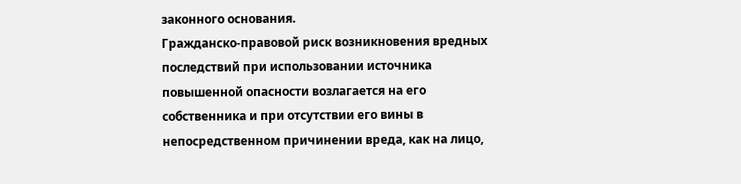законного основания.
Гражданско-правовой риск возникновения вредных последствий при использовании источника повышенной опасности возлагается на его собственника и при отсутствии его вины в непосредственном причинении вреда, как на лицо,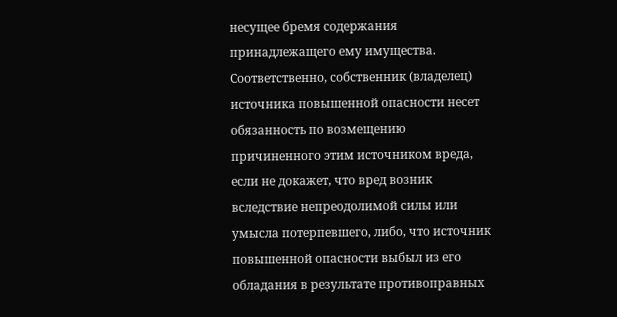несущее бремя содержания принадлежащего ему имущества.
Соответственно, собственник (владелец) источника повышенной опасности несет обязанность по возмещению причиненного этим источником вреда, если не докажет, что вред возник вследствие непреодолимой силы или умысла потерпевшего, либо, что источник повышенной опасности выбыл из его обладания в результате противоправных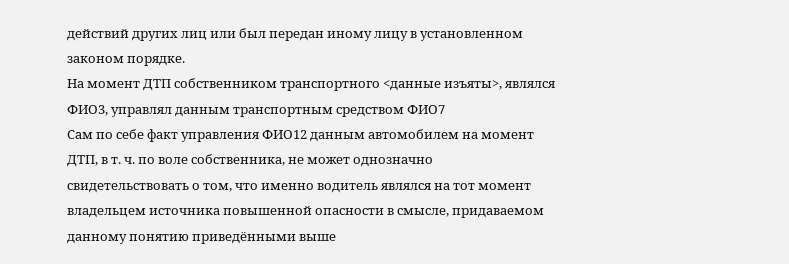действий других лиц или был передан иному лицу в установленном законом порядке.
На момент ДТП собственником транспортного <данные изъяты>, являлся ФИО3, управлял данным транспортным средством ФИО7
Сам по себе факт управления ФИО12 данным автомобилем на момент ДТП, в т. ч. по воле собственника, не может однозначно свидетельствовать о том, что именно водитель являлся на тот момент владельцем источника повышенной опасности в смысле, придаваемом данному понятию приведёнными выше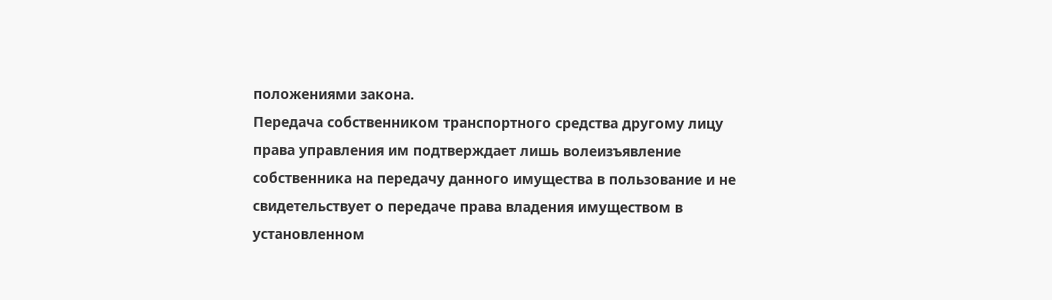положениями закона.
Передача собственником транспортного средства другому лицу права управления им подтверждает лишь волеизъявление собственника на передачу данного имущества в пользование и не свидетельствует о передаче права владения имуществом в установленном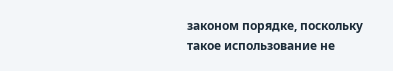законом порядке, поскольку такое использование не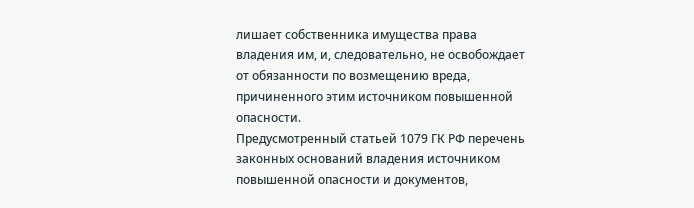лишает собственника имущества права владения им, и, следовательно, не освобождает от обязанности по возмещению вреда, причиненного этим источником повышенной опасности.
Предусмотренный статьей 1079 ГК РФ перечень законных оснований владения источником повышенной опасности и документов,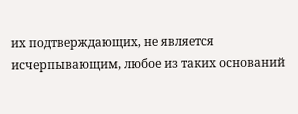их подтверждающих, не является исчерпывающим, любое из таких оснований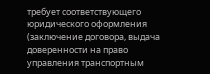требует соответствующего юридического оформления (заключение договора, выдача доверенности на право управления транспортным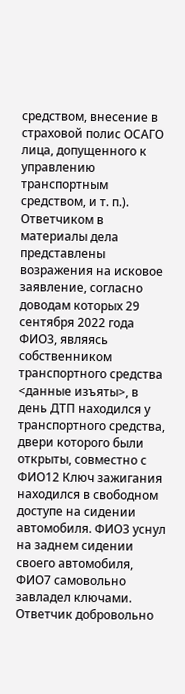средством, внесение в страховой полис ОСАГО лица, допущенного к управлению транспортным средством, и т. п.).
Ответчиком в материалы дела представлены возражения на исковое заявление, согласно доводам которых 29 сентября 2022 года ФИО3, являясь собственником транспортного средства <данные изъяты>, в день ДТП находился у транспортного средства, двери которого были открыты, совместно с ФИО12 Ключ зажигания находился в свободном доступе на сидении автомобиля. ФИО3 уснул на заднем сидении своего автомобиля, ФИО7 самовольно завладел ключами. Ответчик добровольно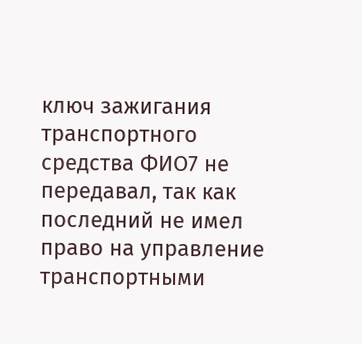ключ зажигания транспортного средства ФИО7 не передавал, так как последний не имел право на управление транспортными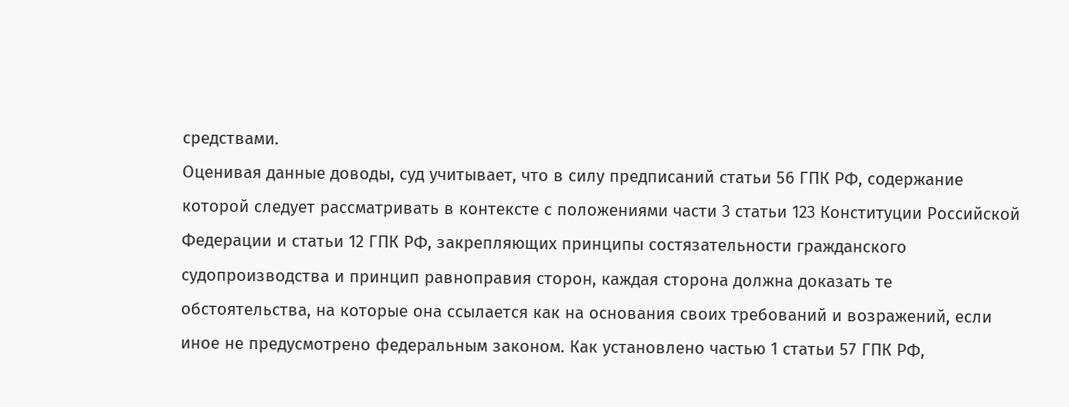средствами.
Оценивая данные доводы, суд учитывает, что в силу предписаний статьи 56 ГПК РФ, содержание которой следует рассматривать в контексте с положениями части 3 статьи 123 Конституции Российской Федерации и статьи 12 ГПК РФ, закрепляющих принципы состязательности гражданского судопроизводства и принцип равноправия сторон, каждая сторона должна доказать те обстоятельства, на которые она ссылается как на основания своих требований и возражений, если иное не предусмотрено федеральным законом. Как установлено частью 1 статьи 57 ГПК РФ,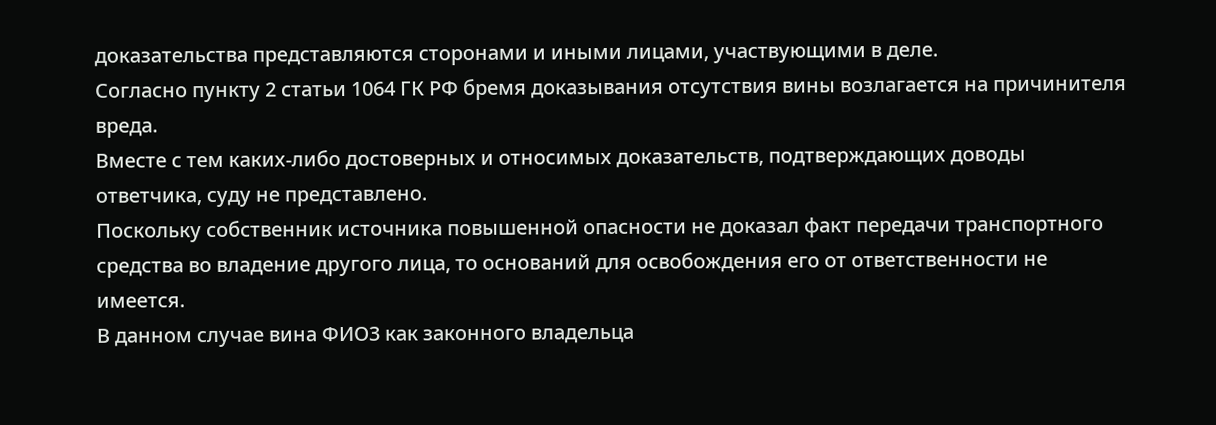доказательства представляются сторонами и иными лицами, участвующими в деле.
Согласно пункту 2 статьи 1064 ГК РФ бремя доказывания отсутствия вины возлагается на причинителя вреда.
Вместе с тем каких-либо достоверных и относимых доказательств, подтверждающих доводы ответчика, суду не представлено.
Поскольку собственник источника повышенной опасности не доказал факт передачи транспортного средства во владение другого лица, то оснований для освобождения его от ответственности не имеется.
В данном случае вина ФИО3 как законного владельца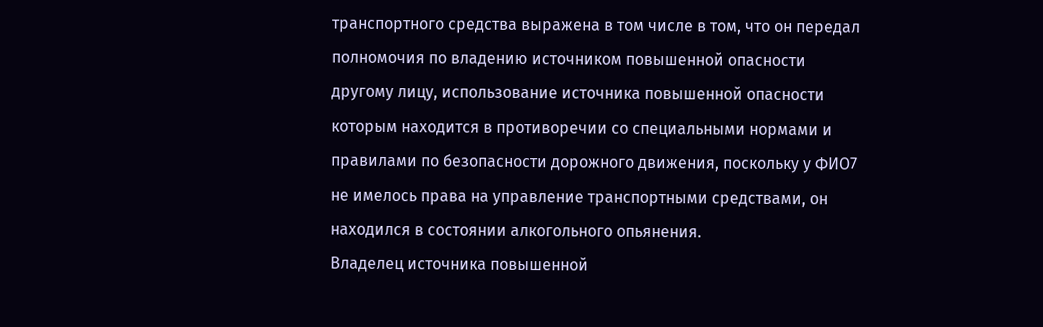транспортного средства выражена в том числе в том, что он передал полномочия по владению источником повышенной опасности другому лицу, использование источника повышенной опасности которым находится в противоречии со специальными нормами и правилами по безопасности дорожного движения, поскольку у ФИО7 не имелось права на управление транспортными средствами, он находился в состоянии алкогольного опьянения.
Владелец источника повышенной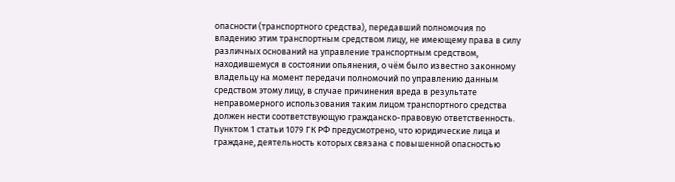опасности (транспортного средства), передавший полномочия по владению этим транспортным средством лицу, не имеющему права в силу различных оснований на управление транспортным средством, находившемуся в состоянии опьянения, о чём было известно законному владельцу на момент передачи полномочий по управлению данным средством этому лицу, в случае причинения вреда в результате неправомерного использования таким лицом транспортного средства должен нести соответствующую гражданско-правовую ответственность.
Пунктом 1 статьи 1079 ГК РФ предусмотрено, что юридические лица и граждане, деятельность которых связана с повышенной опасностью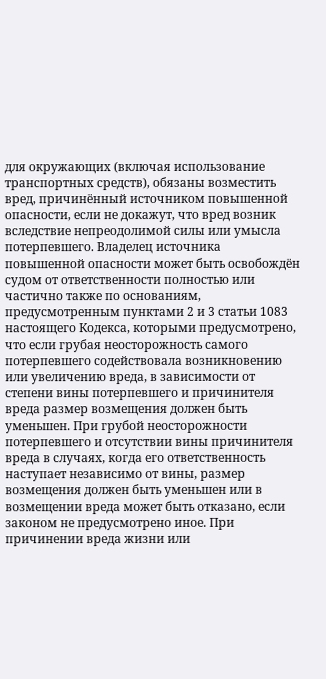для окружающих (включая использование транспортных средств), обязаны возместить вред, причинённый источником повышенной опасности, если не докажут, что вред возник вследствие непреодолимой силы или умысла потерпевшего. Владелец источника повышенной опасности может быть освобождён судом от ответственности полностью или частично также по основаниям, предусмотренным пунктами 2 и 3 статьи 1083 настоящего Кодекса, которыми предусмотрено, что если грубая неосторожность самого потерпевшего содействовала возникновению или увеличению вреда, в зависимости от степени вины потерпевшего и причинителя вреда размер возмещения должен быть уменьшен. При грубой неосторожности потерпевшего и отсутствии вины причинителя вреда в случаях, когда его ответственность наступает независимо от вины, размер возмещения должен быть уменьшен или в возмещении вреда может быть отказано, если законом не предусмотрено иное. При причинении вреда жизни или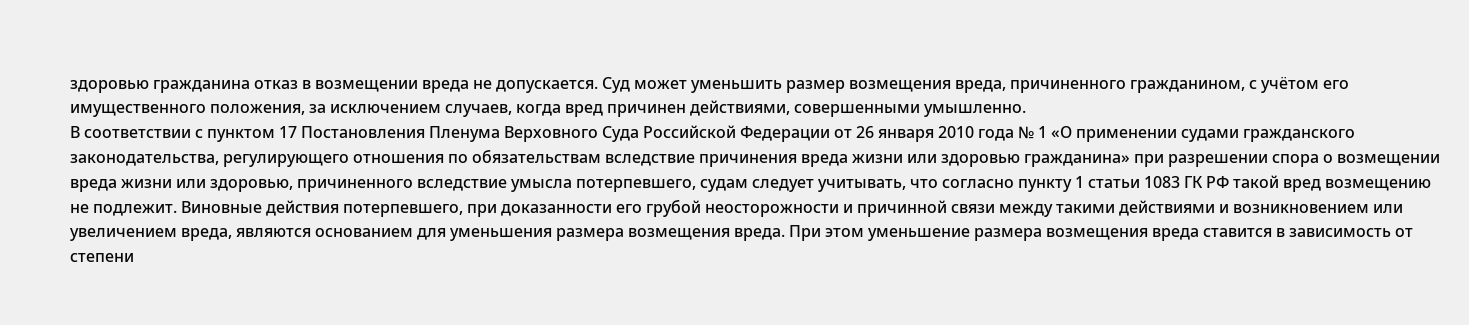здоровью гражданина отказ в возмещении вреда не допускается. Суд может уменьшить размер возмещения вреда, причиненного гражданином, с учётом его имущественного положения, за исключением случаев, когда вред причинен действиями, совершенными умышленно.
В соответствии с пунктом 17 Постановления Пленума Верховного Суда Российской Федерации от 26 января 2010 года № 1 «О применении судами гражданского законодательства, регулирующего отношения по обязательствам вследствие причинения вреда жизни или здоровью гражданина» при разрешении спора о возмещении вреда жизни или здоровью, причиненного вследствие умысла потерпевшего, судам следует учитывать, что согласно пункту 1 статьи 1083 ГК РФ такой вред возмещению не подлежит. Виновные действия потерпевшего, при доказанности его грубой неосторожности и причинной связи между такими действиями и возникновением или увеличением вреда, являются основанием для уменьшения размера возмещения вреда. При этом уменьшение размера возмещения вреда ставится в зависимость от степени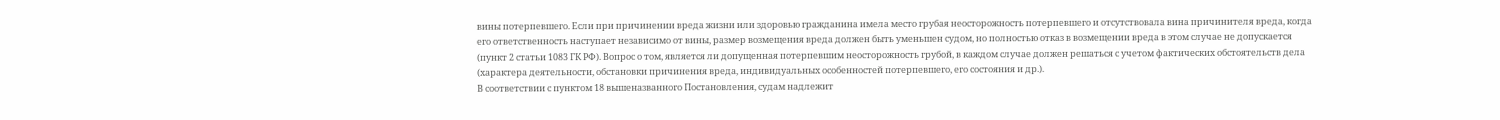вины потерпевшего. Если при причинении вреда жизни или здоровью гражданина имела место грубая неосторожность потерпевшего и отсутствовала вина причинителя вреда, когда его ответственность наступает независимо от вины, размер возмещения вреда должен быть уменьшен судом, но полностью отказ в возмещении вреда в этом случае не допускается (пункт 2 статьи 1083 ГК РФ). Вопрос о том, является ли допущенная потерпевшим неосторожность грубой, в каждом случае должен решаться с учетом фактических обстоятельств дела (характера деятельности, обстановки причинения вреда, индивидуальных особенностей потерпевшего, его состояния и др.).
В соответствии с пунктом 18 вышеназванного Постановления, судам надлежит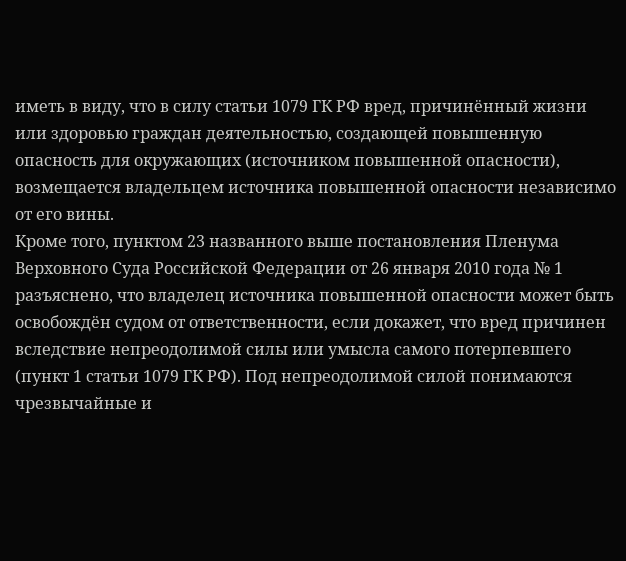иметь в виду, что в силу статьи 1079 ГК РФ вред, причинённый жизни или здоровью граждан деятельностью, создающей повышенную опасность для окружающих (источником повышенной опасности), возмещается владельцем источника повышенной опасности независимо от его вины.
Кроме того, пунктом 23 названного выше постановления Пленума Верховного Суда Российской Федерации от 26 января 2010 года № 1 разъяснено, что владелец источника повышенной опасности может быть освобождён судом от ответственности, если докажет, что вред причинен вследствие непреодолимой силы или умысла самого потерпевшего (пункт 1 статьи 1079 ГК РФ). Под непреодолимой силой понимаются чрезвычайные и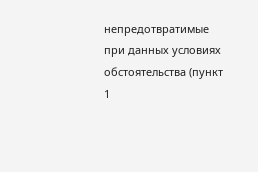непредотвратимые при данных условиях обстоятельства (пункт 1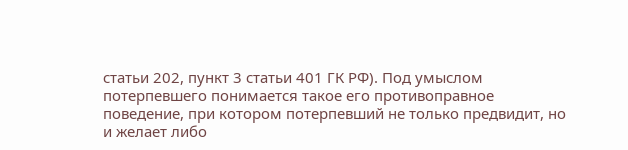статьи 202, пункт 3 статьи 401 ГК РФ). Под умыслом потерпевшего понимается такое его противоправное поведение, при котором потерпевший не только предвидит, но и желает либо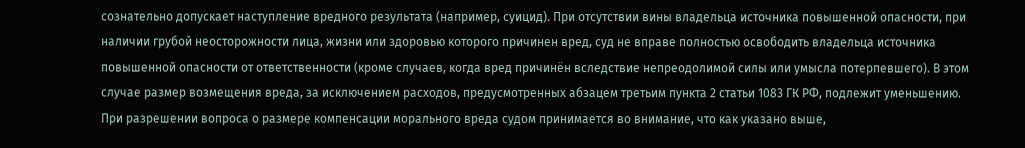сознательно допускает наступление вредного результата (например, суицид). При отсутствии вины владельца источника повышенной опасности, при наличии грубой неосторожности лица, жизни или здоровью которого причинен вред, суд не вправе полностью освободить владельца источника повышенной опасности от ответственности (кроме случаев, когда вред причинён вследствие непреодолимой силы или умысла потерпевшего). В этом случае размер возмещения вреда, за исключением расходов, предусмотренных абзацем третьим пункта 2 статьи 1083 ГК РФ, подлежит уменьшению.
При разрешении вопроса о размере компенсации морального вреда судом принимается во внимание, что как указано выше,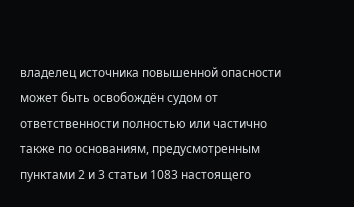владелец источника повышенной опасности может быть освобождён судом от ответственности полностью или частично также по основаниям, предусмотренным пунктами 2 и 3 статьи 1083 настоящего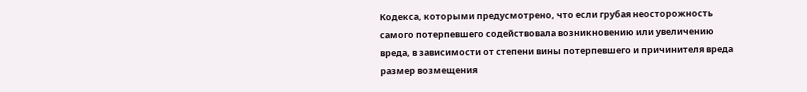Кодекса, которыми предусмотрено, что если грубая неосторожность самого потерпевшего содействовала возникновению или увеличению вреда, в зависимости от степени вины потерпевшего и причинителя вреда размер возмещения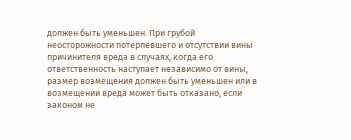должен быть уменьшен. При грубой неосторожности потерпевшего и отсутствии вины причинителя вреда в случаях, когда его ответственность наступает независимо от вины, размер возмещения должен быть уменьшен или в возмещении вреда может быть отказано, если законом не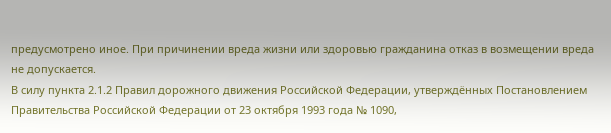предусмотрено иное. При причинении вреда жизни или здоровью гражданина отказ в возмещении вреда не допускается.
В силу пункта 2.1.2 Правил дорожного движения Российской Федерации, утверждённых Постановлением Правительства Российской Федерации от 23 октября 1993 года № 1090,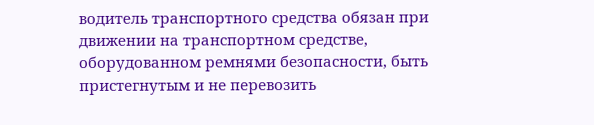водитель транспортного средства обязан при движении на транспортном средстве, оборудованном ремнями безопасности, быть пристегнутым и не перевозить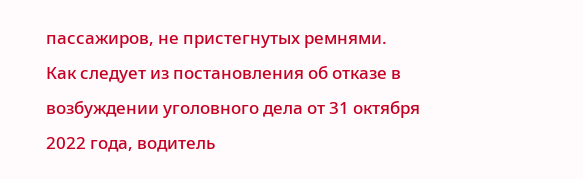пассажиров, не пристегнутых ремнями.
Как следует из постановления об отказе в возбуждении уголовного дела от 31 октября 2022 года, водитель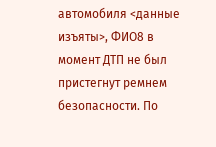автомобиля <данные изъяты>, ФИО8 в момент ДТП не был пристегнут ремнем безопасности. По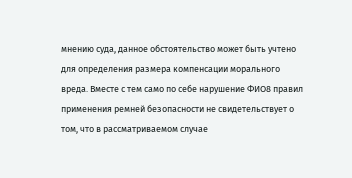мнению суда, данное обстоятельство может быть учтено для определения размера компенсации морального вреда. Вместе с тем само по себе нарушение ФИО8 правил применения ремней безопасности не свидетельствует о том, что в рассматриваемом случае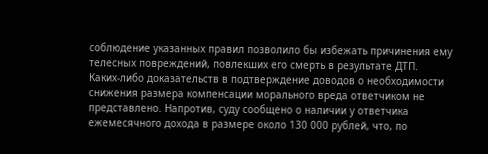соблюдение указанных правил позволило бы избежать причинения ему телесных повреждений, повлекших его смерть в результате ДТП.
Каких-либо доказательств в подтверждение доводов о необходимости снижения размера компенсации морального вреда ответчиком не представлено. Напротив, суду сообщено о наличии у ответчика ежемесячного дохода в размере около 130 000 рублей, что, по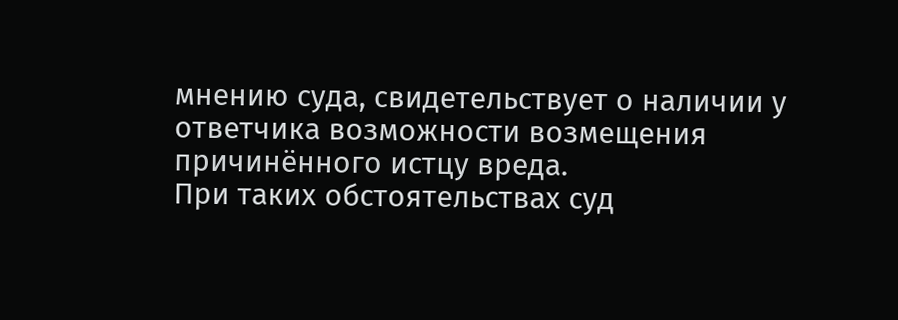мнению суда, свидетельствует о наличии у ответчика возможности возмещения причинённого истцу вреда.
При таких обстоятельствах суд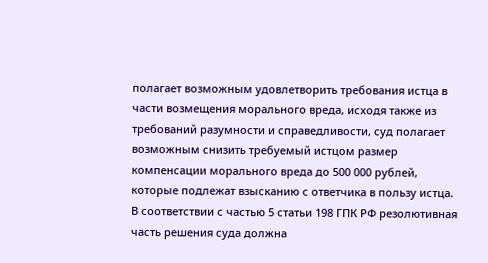полагает возможным удовлетворить требования истца в части возмещения морального вреда, исходя также из требований разумности и справедливости, суд полагает возможным снизить требуемый истцом размер компенсации морального вреда до 500 000 рублей, которые подлежат взысканию с ответчика в пользу истца.
В соответствии с частью 5 статьи 198 ГПК РФ резолютивная часть решения суда должна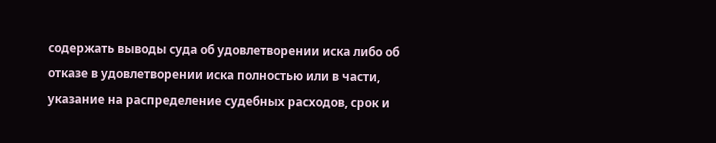содержать выводы суда об удовлетворении иска либо об отказе в удовлетворении иска полностью или в части, указание на распределение судебных расходов, срок и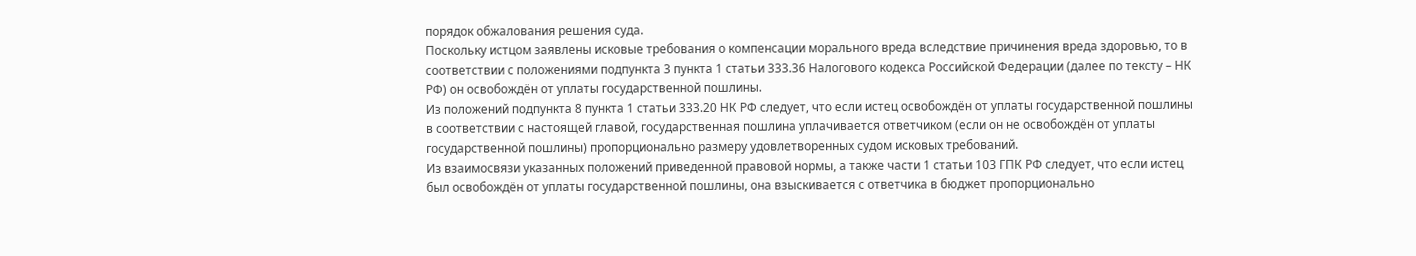порядок обжалования решения суда.
Поскольку истцом заявлены исковые требования о компенсации морального вреда вследствие причинения вреда здоровью, то в соответствии с положениями подпункта 3 пункта 1 статьи 333.36 Налогового кодекса Российской Федерации (далее по тексту – НК РФ) он освобождён от уплаты государственной пошлины.
Из положений подпункта 8 пункта 1 статьи 333.20 НК РФ следует, что если истец освобождён от уплаты государственной пошлины в соответствии с настоящей главой, государственная пошлина уплачивается ответчиком (если он не освобождён от уплаты государственной пошлины) пропорционально размеру удовлетворенных судом исковых требований.
Из взаимосвязи указанных положений приведенной правовой нормы, а также части 1 статьи 103 ГПК РФ следует, что если истец был освобождён от уплаты государственной пошлины, она взыскивается с ответчика в бюджет пропорционально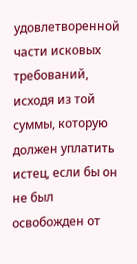удовлетворенной части исковых требований, исходя из той суммы, которую должен уплатить истец, если бы он не был освобожден от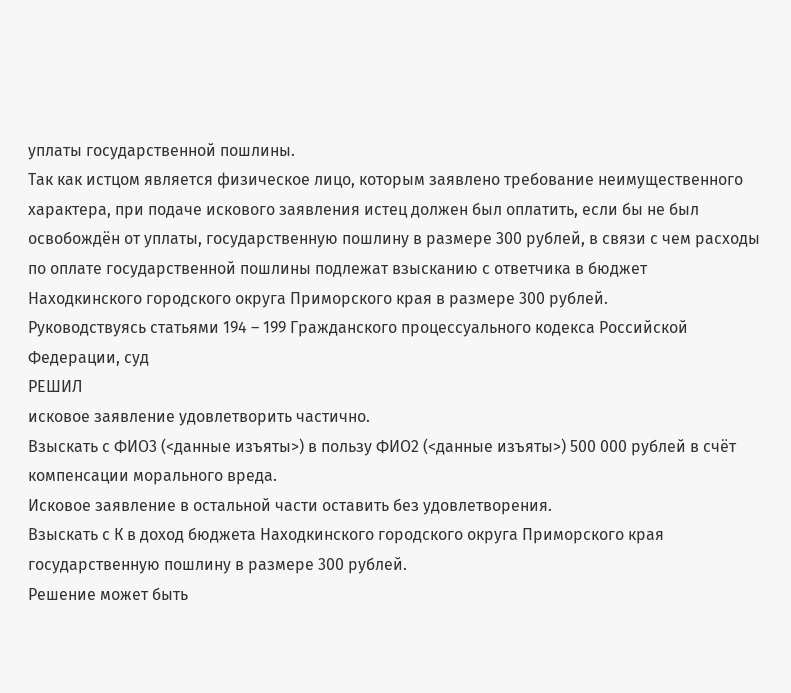уплаты государственной пошлины.
Так как истцом является физическое лицо, которым заявлено требование неимущественного характера, при подаче искового заявления истец должен был оплатить, если бы не был освобождён от уплаты, государственную пошлину в размере 300 рублей, в связи с чем расходы по оплате государственной пошлины подлежат взысканию с ответчика в бюджет Находкинского городского округа Приморского края в размере 300 рублей.
Руководствуясь статьями 194 – 199 Гражданского процессуального кодекса Российской Федерации, суд
РЕШИЛ
исковое заявление удовлетворить частично.
Взыскать с ФИО3 (<данные изъяты>) в пользу ФИО2 (<данные изъяты>) 500 000 рублей в счёт компенсации морального вреда.
Исковое заявление в остальной части оставить без удовлетворения.
Взыскать с К в доход бюджета Находкинского городского округа Приморского края государственную пошлину в размере 300 рублей.
Решение может быть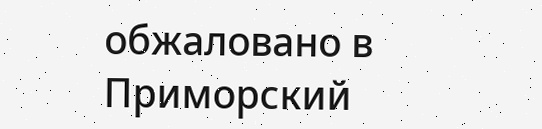обжаловано в Приморский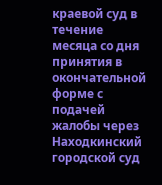краевой суд в течение месяца со дня принятия в окончательной форме с подачей жалобы через Находкинский городской суд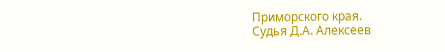Приморского края.
Судья Д.А. Алексеев